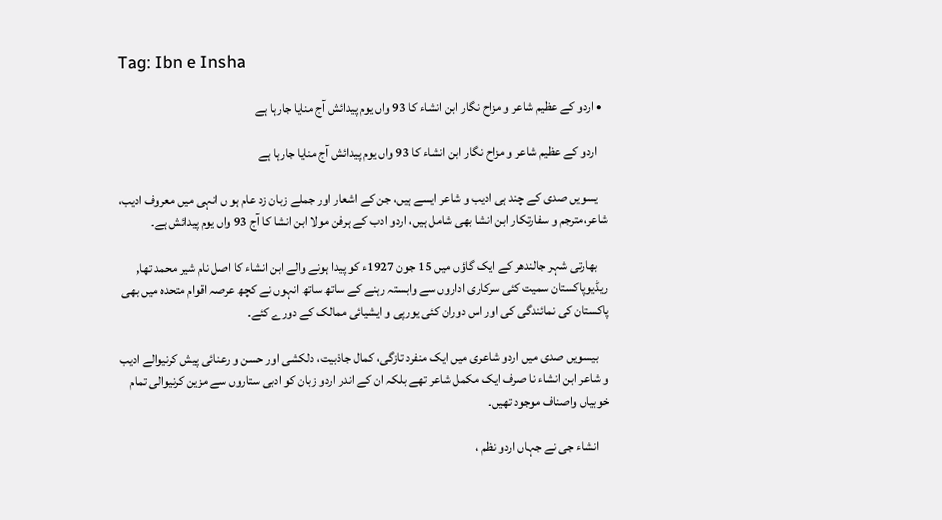Tag: Ibn e Insha

  • اردو کے عظیم شاعر و مزاح نگار ابن انشاء کا 93 واں یوم پیدائش آج منایا جارہا ہے

    اردو کے عظیم شاعر و مزاح نگار ابن انشاء کا 93 واں یوم پیدائش آج منایا جارہا ہے

    یسویں صدی کے چند ہی ادیب و شاعر ایسے ہیں، جن کے اشعار اور جملے زبان زد عام ہو ں انہی میں معروف ادیب، شاعر،مترجم و سفارتکار ابن انشا بھی شامل ہیں، اردو ادب کے ہرفن مولا ابن انشا کا آج 93 واں یوم پیدائش ہے۔

    بھارتی شہر جالندھر کے ایک گاؤں میں 15 جون 1927ء کو پیدا ہونے والے ابن انشاء کا اصل نام شیر محمد تھا, ریڈیوپاکستان سمیت کئی سرکاری اداروں سے وابستہ رہنے کے ساتھ ساتھ انہوں نے کچھ عرصہ اقوام متحدہ میں بھی پاکستان کی نمائندگی کی اور اس دوران کئی یورپی و ایشیائی ممالک کے دورے کئے۔

    بیسویں صدی میں اردو شاعری میں ایک منفرد تازگی، کمال جاذبیت، دلکشی اور حسن و رعنائی پیش کرنیوالے ادیب و شاعر ابن انشاء نا صرف ایک مکمل شاعر تھے بلکہ ان کے اندر اردو زبان کو ادبی ستاروں سے مزین کرنیوالی تمام خوبیاں واصناف موجود تھیں۔

    انشاء جی نے جہاں اردو نظم ،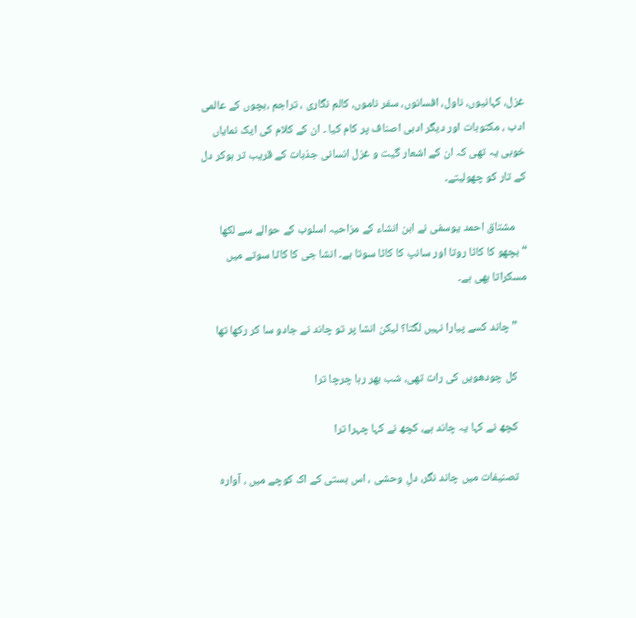غزل، کہانیوں، ناول، افسانوں، سفر ناموں، کالم نگاری ، تراجم ،بچوں کے عالمی ادب ، مکتوبات اور دیگر ادبی اصناف پر کام کیا ۔ ان کے کلام کی ایک نمایاں خوبی یہ تھی کہ ان کے اشعار گیت و غزل انسانی جذبات کے قریب تر ہوکر دل کے تار کو چھولیتے۔

    مشتاق احمد یوسفی نے ابن انشاء کے مزاحیہ اسلوب کے حوالے سے لکھا “بچھو کا کاٹا روتا اور سانپ کا کاٹا سوتا ہے۔ انشا جی کا کاٹا سوتے میں مسکراتا بھی ہے۔

    ” چاند کسے پیارا نہیں لگتا؟ لیکن انشا پر تو چاند نے جادو سا کر رکھا تھا

    کل چودھویں کی رات تھی، شب بھر رہا چرچا ترا

    کچھ نے کہا یہ چاند ہے، کچھ نے کہا چہرا ترا

    تصنیفات میں چاند نگر، دلِ وحشی ، اس بستی کے اک کوچے میں ، آوارہ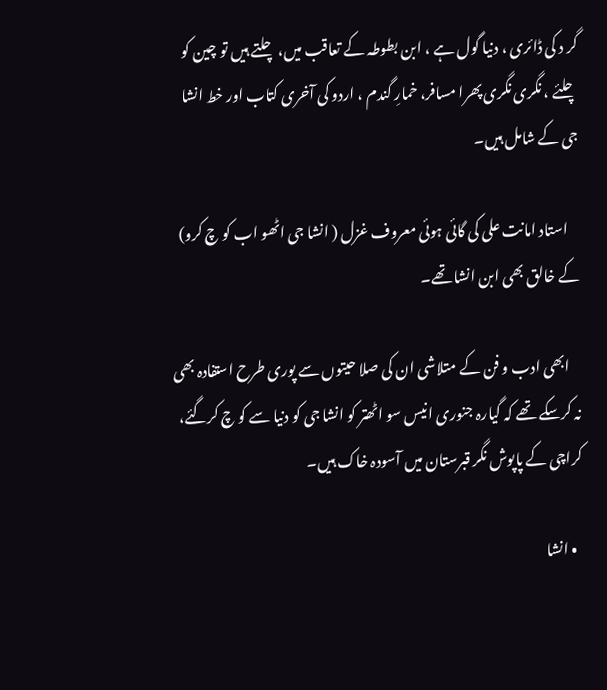گر د کی ڈائری ، دنیا گول ہے ، ابن بطوطہ کے تعاقب میں، چلتے ہیں تو چین کو چلئے ، نگری نگری پھرا مسافر، خمارِ گندم ، اردو کی آخری کتاب اور خط انشا جی کے شامل ہیں۔

    استاد امانت علی کی گائی ہوئی معروف غزل ( انشا جی اٹھو اب کو چ کرو) کے خالق بھی ابن انشا تھے۔

    ابھی ادب و فن کے متلاشی ان کی صلا حیتوں سے پوری طرح استفادہ بھی نہ کرسکے تھے کہ گیارہ جنوری انیس سو اٹھتر کو انشا جی کو دنیا سے کو چ کرگئے، کراچی کے پاپوش نگر قبرستان میں آسودہ خاک ہیں۔

  • انشا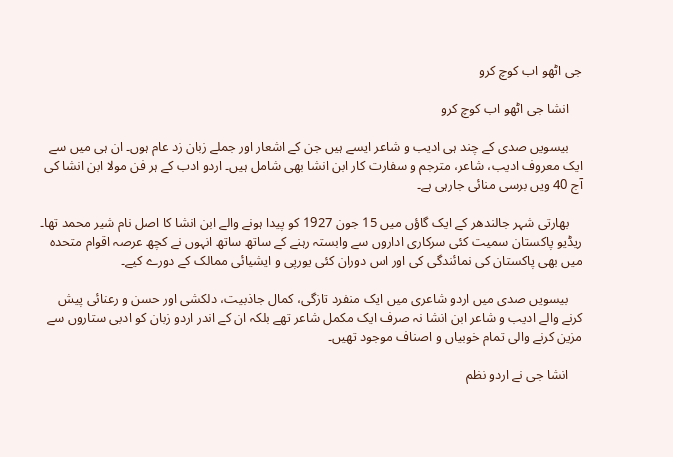جی اٹھو اب کوچ کرو

    انشا جی اٹھو اب کوچ کرو

    بیسویں صدی کے چند ہی ادیب و شاعر ایسے ہیں جن کے اشعار اور جملے زبان زد عام ہوں۔ ان ہی میں سے ایک معروف ادیب، شاعر، مترجم و سفارت کار ابن انشا بھی شامل ہیں۔ اردو ادب کے ہر فن مولا ابن انشا کی آج 40 ویں برسی منائی جارہی ہے۔

    بھارتی شہر جالندھر کے ایک گاؤں میں 15 جون 1927 کو پیدا ہونے والے ابن انشا کا اصل نام شیر محمد تھا۔ ریڈیو پاکستان سمیت کئی سرکاری اداروں سے وابستہ رہنے کے ساتھ ساتھ انہوں نے کچھ عرصہ اقوام متحدہ میں بھی پاکستان کی نمائندگی کی اور اس دوران کئی یورپی و ایشیائی ممالک کے دورے کیے۔

    بیسویں صدی میں اردو شاعری میں ایک منفرد تازگی، کمال جاذبیت، دلکشی اور حسن و رعنائی پیش کرنے والے ادیب و شاعر ابن انشا نہ صرف ایک مکمل شاعر تھے بلکہ ان کے اندر اردو زبان کو ادبی ستاروں سے مزین کرنے والی تمام خوبیاں و اصناف موجود تھیں۔

    انشا جی نے اردو نظم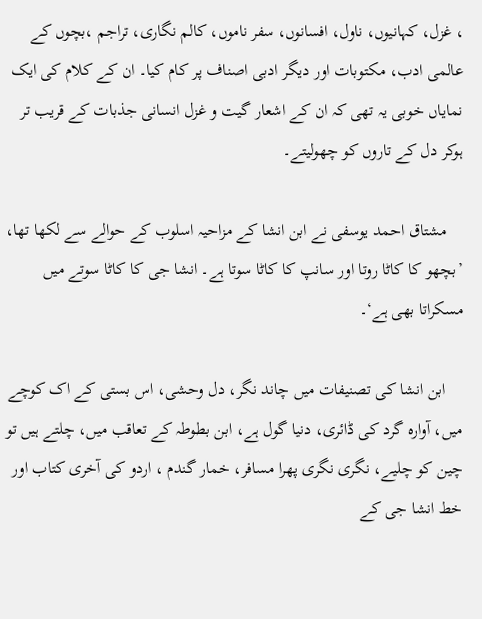، غزل، کہانیوں، ناول، افسانوں، سفر ناموں، کالم نگاری، تراجم ،بچوں کے عالمی ادب، مکتوبات اور دیگر ادبی اصناف پر کام کیا۔ ان کے کلام کی ایک نمایاں خوبی یہ تھی کہ ان کے اشعار گیت و غزل انسانی جذبات کے قریب تر ہوکر دل کے تاروں کو چھولیتے۔

    مشتاق احمد یوسفی نے ابن انشا کے مزاحیہ اسلوب کے حوالے سے لکھا تھا، ’بچھو کا کاٹا روتا اور سانپ کا کاٹا سوتا ہے۔ انشا جی کا کاٹا سوتے میں مسکراتا بھی ہے‘۔

    ابن انشا کی تصنیفات میں چاند نگر، دل وحشی، اس بستی کے اک کوچے میں، آوارہ گرد کی ڈائری، دنیا گول ہے، ابن بطوطہ کے تعاقب میں، چلتے ہیں تو چین کو چلیے، نگری نگری پھرا مسافر، خمار گندم ، اردو کی آخری کتاب اور خط انشا جی کے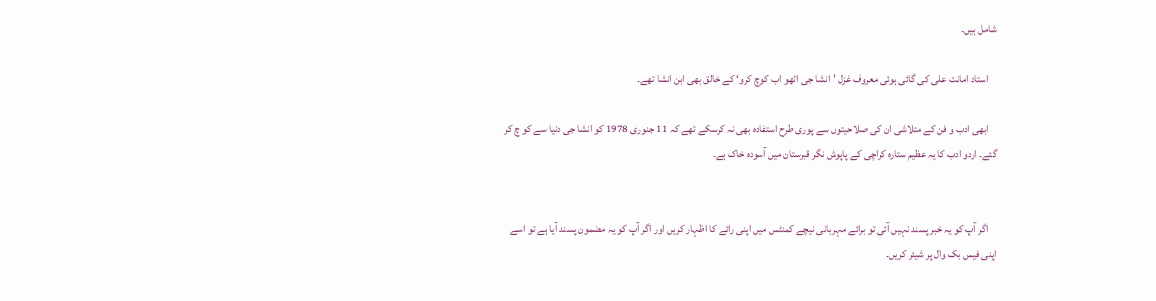شامل ہیں۔

    استاد امانت علی کی گائی ہوئی معروف غزل ’انشا جی اٹھو اب کوچ کرو‘ کے خالق بھی ابن انشا تھے۔

    ابھی ادب و فن کے متلاشی ان کی صلاحیتوں سے پوری طرح استفادہ بھی نہ کرسکے تھے کہ 11 جنوری 1978 کو انشا جی دنیا سے کو چ کر گئے۔ اردو ادب کا یہ عظیم ستارہ کراچی کے پاپوش نگر قبرستان میں آسودہ خاک ہے۔


    اگر آپ کو یہ خبر پسند نہیں آئی تو برائے مہربانی نیچے کمنٹس میں اپنی رائے کا اظہار کریں اور اگر آپ کو یہ مضمون پسند آیا ہے تو اسے اپنی فیس بک وال پر شیئر کریں۔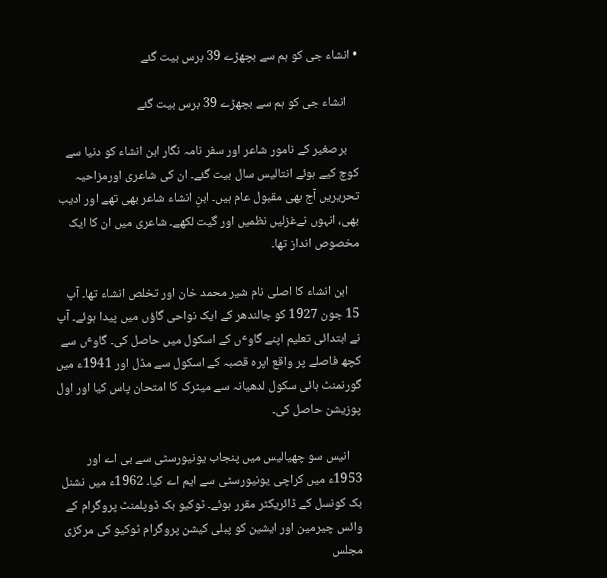• انشاء جی کو ہم سے بچھڑے 39 برس بیت گئے

    انشاء جی کو ہم سے بچھڑے 39 برس بیت گئے

    برصغیر کے نامور شاعر اور سفر نامہ نگار ابن انشاء کو دنیا سے کوچ کیے ہوئے انتالیس سال بیت گئے۔ ان کی شاعری اورمزاحیہ تحریریں آج بھی مقبول عام ہیں۔ ابنِ انشاء شاعر بھی تھے اور ادیب بھی، انہوں نےغزلیں نظمیں اور گیت لکھے۔ شاعری میں ان کا ایک مخصوص انداز تھا۔

    ابن انشاء کا اصلی نام شیر محمد خان اور تخلص انشاء تھا۔ آپ 15 جون 1927 کو جالندھر کے ایک نواحی گاؤں میں پیدا ہوئے۔ آپ نے ابتدائی تعلیم اپنے گاوٴں کے اسکول میں حاصل کی۔ گاوٴں سے کچھ فاصلے پر واقع اپرہ قصبہ کے اسکول سے مڈل اور 1941ء میں گورنمنٹ ہائی سکول لدھیانہ سے میٹرک کا امتحان پاس کیا اور اول پوزیشن حاصل کی۔

    انیس سو چھیالیس میں پنجاب یونیورسٹی سے بی اے اور 1953ء میں کراچی یونیورسٹی سے ایم اے کیا۔ 1962ء میں نشنل بک کونسل کے ڈائریکٹر مقرر ہوئے۔ ٹوکیو بک ڈوپلمنٹ پروگرام کے وائس چیرمین اور ایشین کو پبلی کیشن پروگرام ٹوکیو کی مرکزی مجلس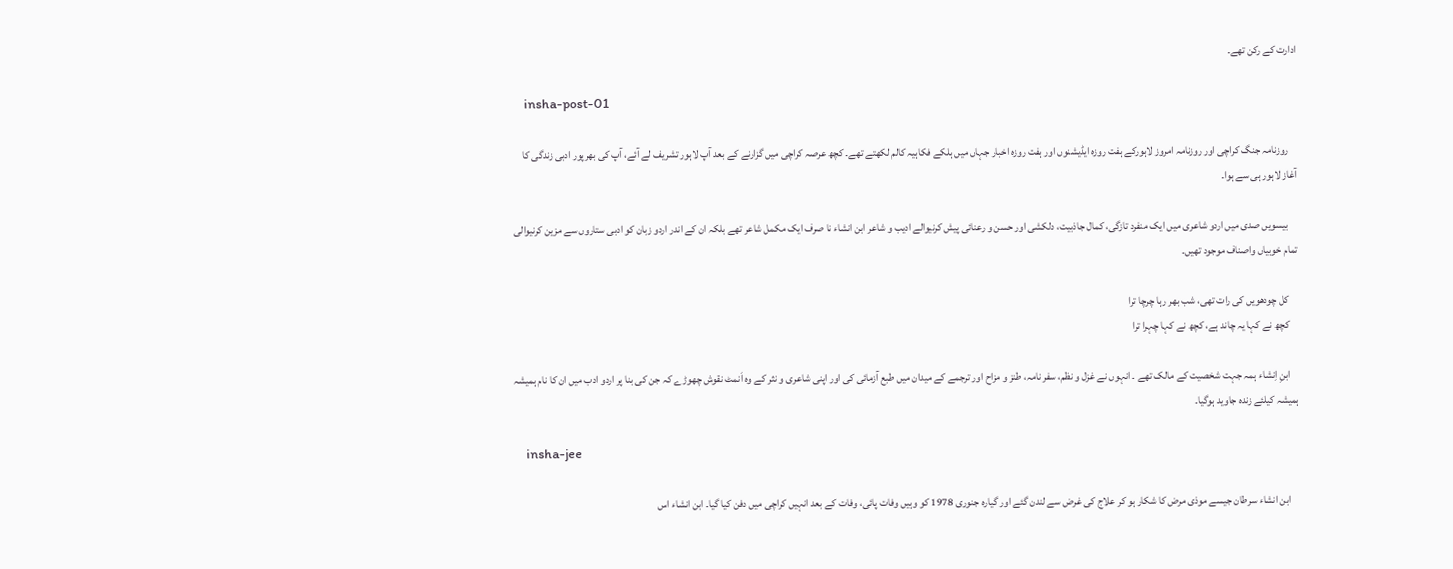ادارت کے رکن تھے۔

    insha-post-01

    روزنامہ جنگ کراچی اور روزنامہ امروز لاہورکے ہفت روزہ ایڈیشنوں اور ہفت روزہ اخبار جہاں میں ہلکے فکاہیہ کالم لکھتے تھے۔ کچھ عرصہ کراچی میں گزارنے کے بعد آپ لاہور تشریف لے آئے، آپ کی بھرپور ادبی زندگی کا آغاز لاہور ہی سے ہوا۔

    بیسویں صدی میں اردو شاعری میں ایک منفرد تازگی، کمال جاذبیت، دلکشی اور حسن و رعنائی پیش کرنیوالے ادیب و شاعر ابن انشاء نا صرف ایک مکمل شاعر تھے بلکہ ان کے اندر اردو زبان کو ادبی ستاروں سے مزین کرنیوالی تمام خوبیاں واصناف موجود تھیں۔

    کل چودھویں کی رات تھی، شب بھر رہا چرچا ترا
    کچھ نے کہا یہ چاند ہے، کچھ نے کہا چہرا ترا

    ابنِ اِنشاء ہمہ جہت شخصیت کے مالک تھے ۔ انہوں نے غزل و نظم، سفر نامہ، طنز و مزاح اور ترجمے کے میدان میں طبع آزمائی کی اور اپنی شاعری و نثر کے وہ اَنمٹ نقوش چھوڑے کہ جن کی بنا پر اردو ادب میں ان کا نام ہمیشہ ہمیشہ کیلئے زندہ جاوید ہوگیا۔

    insha-jee

    ابن انشاء سرطان جیسے موذی مرض کا شکار ہو کر علاج کی غرض سے لندن گئے اور گیارہ جنوری 1978 کو وہیں وفات پائی، وفات کے بعد انہیں کراچی میں دفن کیا گیا۔ ابن انشاء اس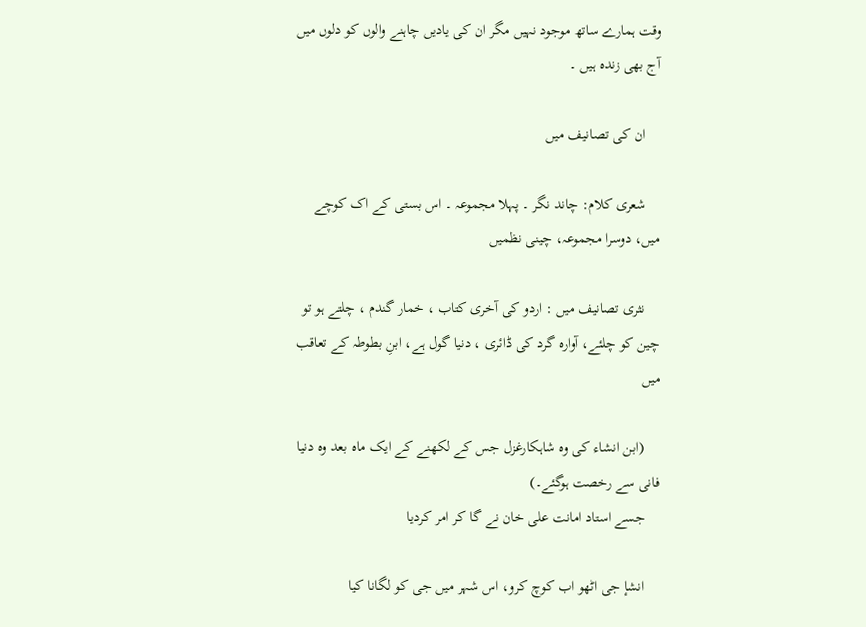وقت ہمارے ساتھ موجود نہیں مگر ان کی یادیں چاہنے والوں کو دلوں میں آج بھی زندہ ہیں ۔

    ان کی تصانیف میں

    شعری کلام: چاند نگر ۔ پہلا مجموعہ ۔ اس بستی کے اک کوچے میں، دوسرا مجموعہ، چینی نظمیں

    نثری تصانیف میں : اردو کی آخری کتاب ، خمار گندم ، چلتے ہو تو چین کو چلئے، آوارہ گرد کی ڈائری ، دنیا گول ہے، ابنِ بطوطہ کے تعاقب میں

    (ابن انشاء کی وہ شاہکارغزل جس کے لکھنے کے ایک ماہ بعد وہ دنیا فانی سے رخصت ہوگئے۔)
    جسے استاد امانت علی خان نے گا کر امر کردیا

    انشإ جی اٹھو اب کوچ کرو، اس شہر میں جی کو لگانا کیا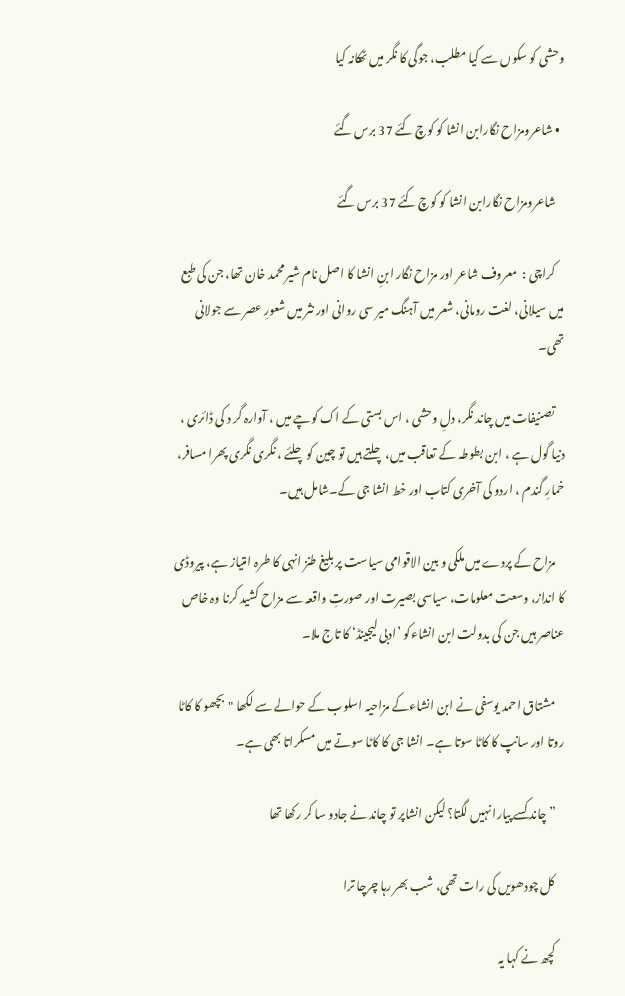وحشی کو سکوں سے کیا مطلب، جوگی کا نگر میں ٹھکانہ کیا

  • شاعرومزاح نگارابن انشا کو کوچ کئے 37 برس گئے

    شاعرومزاح نگارابن انشا کو کوچ کئے 37 برس گئے

    کراچی :  معروف شاعر اور مزاح نگار ابنِ انشا کا اصل نام شیر محمد خان تھا، جن کی طبع میں سیلانی، لغت رومانی، شعر میں آہنگ میر سی روانی اور نثر میں شعورِ عصر سے جولانی تھی۔

    تصنیفات میں چاند نگر، دلِ وحشی ، اس بستی کے اک کوچے میں ، آوارہ گر د کی ڈائری ، دنیا گول ہے ، ابن بطوطہ کے تعاقب میں، چلتے ہیں تو چین کو چلئے ، نگری نگری پھرا مسافر، خمارِ گندم ، اردو کی آخری کتاب اور خط انشا جی کے۔شامل ہیں۔

    مزاح کے پردے میں ملکی و بین الاقوامی سیاست پر بلیغ طنز انہی کا طرہ امتیاز ہے، پیروڈی کا انداز، وسعت معلومات، سیاسی بصیرت اور صورتِ واقعہ سے مزاح کشید کرنا وہ خاص عناصر ہیں جن کی بدولت ابن انشاءکو ’ادبی لیجینڈ‘ کا تاج ملا۔

    مشتاق احمد یوسفی نے ابن انشاءکے مزاحیہ اسلوب کے حوالے سے لکھا "بچھو کا کاٹا روتا اور سانپ کا کاٹا سوتا ہے۔ انشا جی کا کاٹا سوتے میں مسکراتا بھی ہے۔

    ” چاند کسے پیارا نہیں لگتا؟ لیکن انشاپر تو چاند نے جادو سا کر رکھا تھا

    کل چودھویں کی رات تھی، شب بھر رہا چرچا ترا

    کچھ نے کہا یہ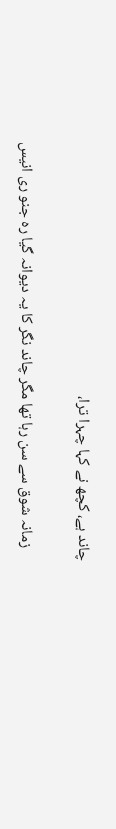چاند ہے، کچھ نے کہا چہرا ترا،

    زمانہ شوق سے سن رہا تھا مگر چاند نگر کا یہ دیوانہ گیا رہ جنو ری انیس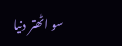سو اٹھتر دنیا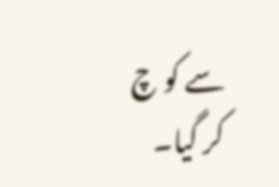سے کو چ کر گیا۔